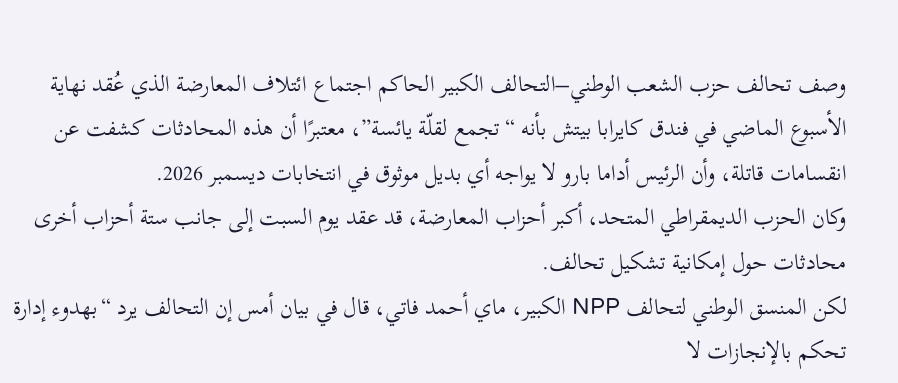وصف تحالف حزب الشعب الوطني–التحالف الكبير الحاكم اجتماع ائتلاف المعارضة الذي عُقد نهاية الأسبوع الماضي في فندق كايرابا بيتش بأنه “تجمع لقلّة يائسة”، معتبرًا أن هذه المحادثات كشفت عن انقسامات قاتلة، وأن الرئيس أداما بارو لا يواجه أي بديل موثوق في انتخابات ديسمبر 2026.
وكان الحزب الديمقراطي المتحد، أكبر أحزاب المعارضة، قد عقد يوم السبت إلى جانب ستة أحزاب أخرى محادثات حول إمكانية تشكيل تحالف.
لكن المنسق الوطني لتحالف NPP الكبير، ماي أحمد فاتي، قال في بيان أمس إن التحالف يرد “بهدوء إدارة تحكم بالإنجازات لا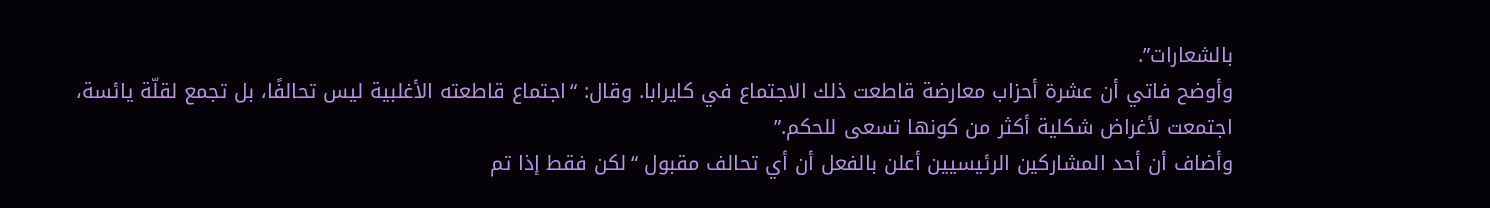بالشعارات”.
وأوضح فاتي أن عشرة أحزاب معارضة قاطعت ذلك الاجتماع في كايرابا. وقال: “اجتماع قاطعته الأغلبية ليس تحالفًا، بل تجمع لقلّة يائسة، اجتمعت لأغراض شكلية أكثر من كونها تسعى للحكم.”
وأضاف أن أحد المشاركين الرئيسيين أعلن بالفعل أن أي تحالف مقبول “لكن فقط إذا تم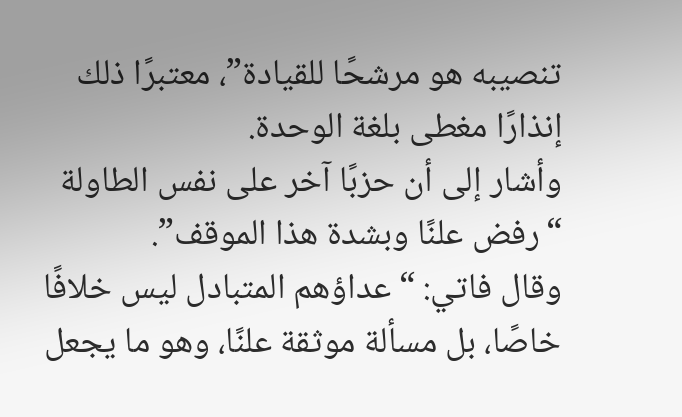تنصيبه هو مرشحًا للقيادة”، معتبرًا ذلك إنذارًا مغطى بلغة الوحدة.
وأشار إلى أن حزبًا آخر على نفس الطاولة “رفض علنًا وبشدة هذا الموقف”.
وقال فاتي: “عداؤهم المتبادل ليس خلافًا خاصًا، بل مسألة موثقة علنًا، وهو ما يجعل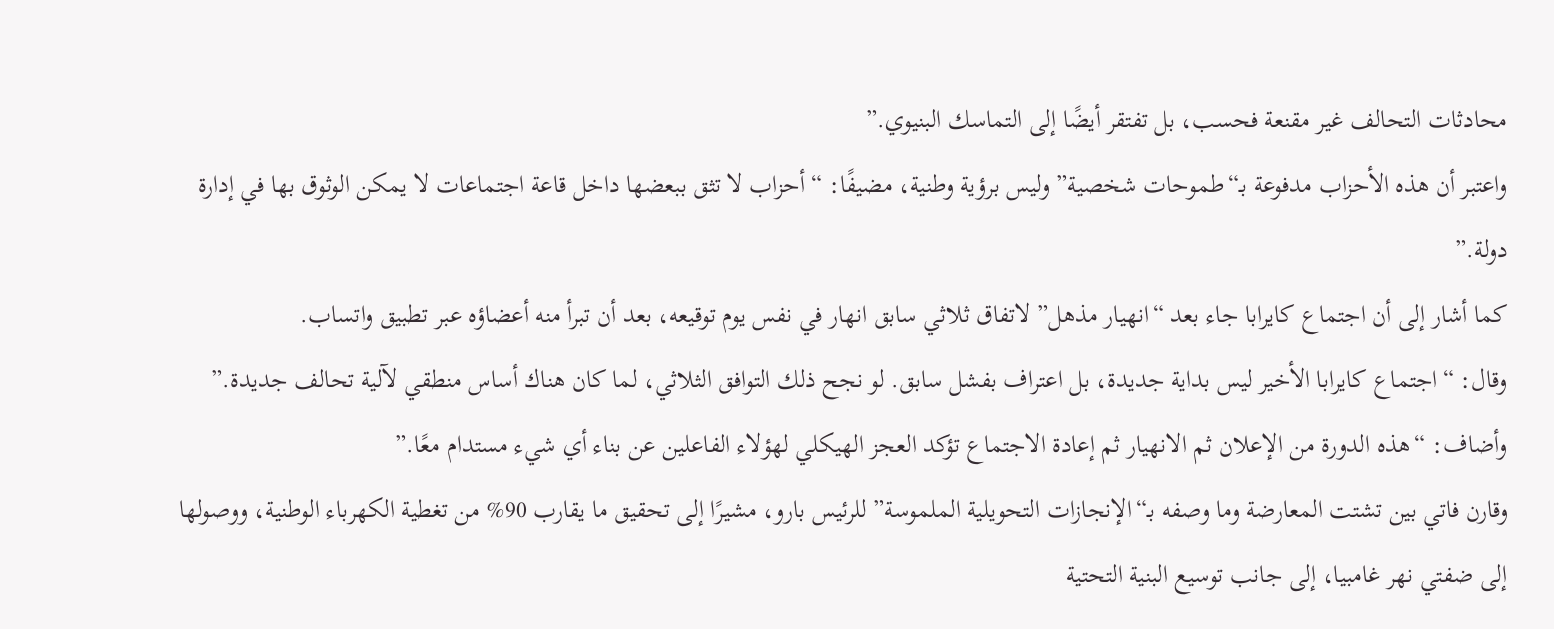محادثات التحالف غير مقنعة فحسب، بل تفتقر أيضًا إلى التماسك البنيوي.”
واعتبر أن هذه الأحزاب مدفوعة بـ“طموحات شخصية” وليس برؤية وطنية، مضيفًا: “أحزاب لا تثق ببعضها داخل قاعة اجتماعات لا يمكن الوثوق بها في إدارة دولة.”
كما أشار إلى أن اجتماع كايرابا جاء بعد “انهيار مذهل” لاتفاق ثلاثي سابق انهار في نفس يوم توقيعه، بعد أن تبرأ منه أعضاؤه عبر تطبيق واتساب.
وقال: “اجتماع كايرابا الأخير ليس بداية جديدة، بل اعتراف بفشل سابق. لو نجح ذلك التوافق الثلاثي، لما كان هناك أساس منطقي لآلية تحالف جديدة.”
وأضاف: “هذه الدورة من الإعلان ثم الانهيار ثم إعادة الاجتماع تؤكد العجز الهيكلي لهؤلاء الفاعلين عن بناء أي شيء مستدام معًا.”
وقارن فاتي بين تشتت المعارضة وما وصفه بـ“الإنجازات التحويلية الملموسة” للرئيس بارو، مشيرًا إلى تحقيق ما يقارب 90% من تغطية الكهرباء الوطنية، ووصولها إلى ضفتي نهر غامبيا، إلى جانب توسيع البنية التحتية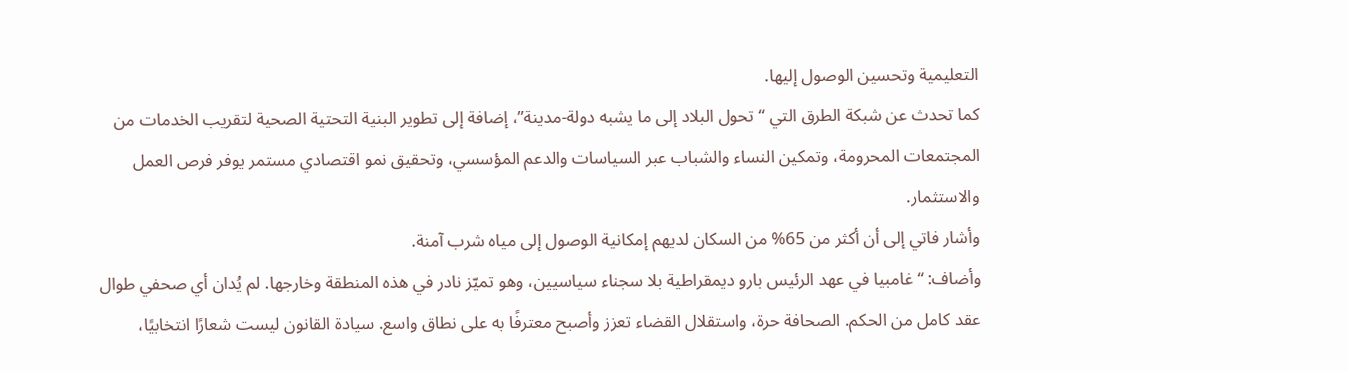التعليمية وتحسين الوصول إليها.
كما تحدث عن شبكة الطرق التي “تحول البلاد إلى ما يشبه دولة-مدينة”، إضافة إلى تطوير البنية التحتية الصحية لتقريب الخدمات من المجتمعات المحرومة، وتمكين النساء والشباب عبر السياسات والدعم المؤسسي، وتحقيق نمو اقتصادي مستمر يوفر فرص العمل والاستثمار.
وأشار فاتي إلى أن أكثر من 65% من السكان لديهم إمكانية الوصول إلى مياه شرب آمنة.
وأضاف: “غامبيا في عهد الرئيس بارو ديمقراطية بلا سجناء سياسيين، وهو تميّز نادر في هذه المنطقة وخارجها. لم يُدان أي صحفي طوال عقد كامل من الحكم. الصحافة حرة، واستقلال القضاء تعزز وأصبح معترفًا به على نطاق واسع. سيادة القانون ليست شعارًا انتخابيًا،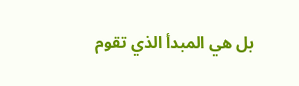بل هي المبدأ الذي تقوم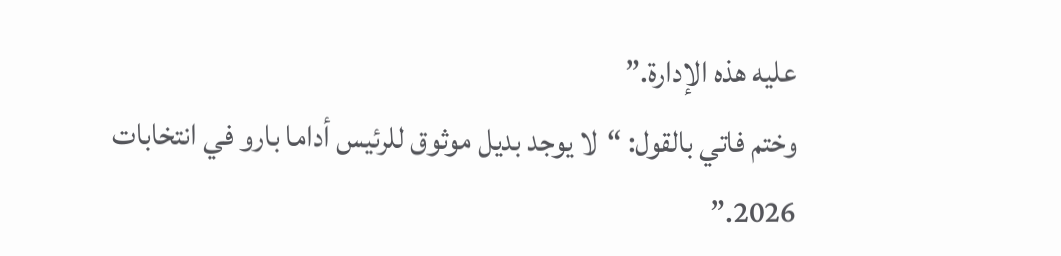عليه هذه الإدارة.”
وختم فاتي بالقول: “لا يوجد بديل موثوق للرئيس أداما بارو في انتخابات 2026.”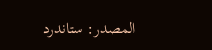المصدر: ستاندرد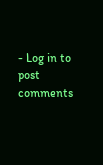- Log in to post comments